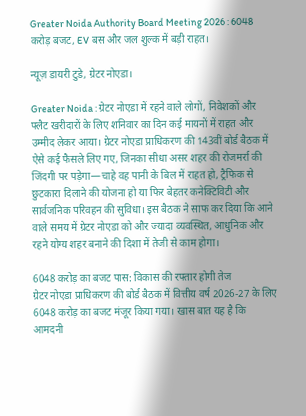Greater Noida Authority Board Meeting 2026 : 6048 करोड़ बजट, EV बस और जल शुल्क में बड़ी राहत।

न्यूज़ डायरी टुडे, ग्रेटर नोएडा।

Greater Noida : ग्रेटर नोएडा में रहने वाले लोगों, निवेशकों और फ्लैट खरीदारों के लिए शनिवार का दिन कई मायनों में राहत और उम्मीद लेकर आया। ग्रेटर नोएडा प्राधिकरण की 143वीं बोर्ड बैठक में ऐसे कई फैसले लिए गए, जिनका सीधा असर शहर की रोजमर्रा की जिंदगी पर पड़ेगा—चाहे वह पानी के बिल में राहत हो, ट्रैफिक से छुटकारा दिलाने की योजना हो या फिर बेहतर कनेक्टिविटी और सार्वजनिक परिवहन की सुविधा। इस बैठक ने साफ कर दिया कि आने वाले समय में ग्रेटर नोएडा को और ज्यादा व्यवस्थित, आधुनिक और रहने योग्य शहर बनाने की दिशा में तेजी से काम होगा।

6048 करोड़ का बजट पास: विकास की रफ्तार होगी तेज
ग्रेटर नोएडा प्राधिकरण की बोर्ड बैठक में वित्तीय वर्ष 2026-27 के लिए 6048 करोड़ का बजट मंजूर किया गया। खास बात यह है कि आमदनी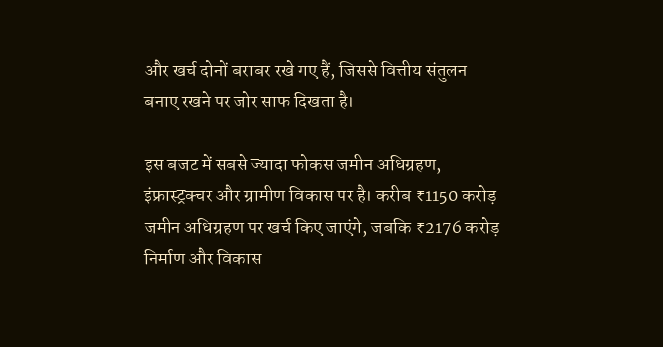और खर्च दोनों बराबर रखे गए हैं, जिससे वित्तीय संतुलन बनाए रखने पर जोर साफ दिखता है।

इस बजट में सबसे ज्यादा फोकस जमीन अधिग्रहण, इंफ्रास्ट्रक्चर और ग्रामीण विकास पर है। करीब ₹1150 करोड़ जमीन अधिग्रहण पर खर्च किए जाएंगे, जबकि ₹2176 करोड़ निर्माण और विकास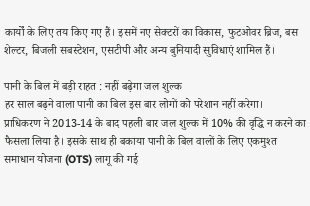कार्यों के लिए तय किए गए हैं। इसमें नए सेक्टरों का विकास, फुटओवर ब्रिज, बस शेल्टर, बिजली सबस्टेशन, एसटीपी और अन्य बुनियादी सुविधाएं शामिल हैं।

पानी के बिल में बड़ी राहत : नहीं बढ़ेगा जल शुल्क
हर साल बढ़ने वाला पानी का बिल इस बार लोगों को परेशान नहीं करेगा।
प्राधिकरण ने 2013-14 के बाद पहली बार जल शुल्क में 10% की वृद्धि न करने का फैसला लिया है। इसके साथ ही बकाया पानी के बिल वालों के लिए एकमुश्त समाधान योजना (OTS) लागू की गई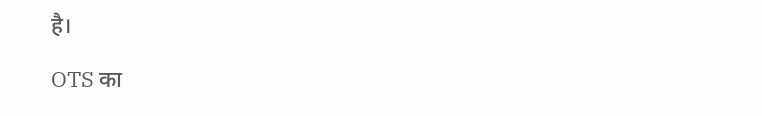है।

OTS का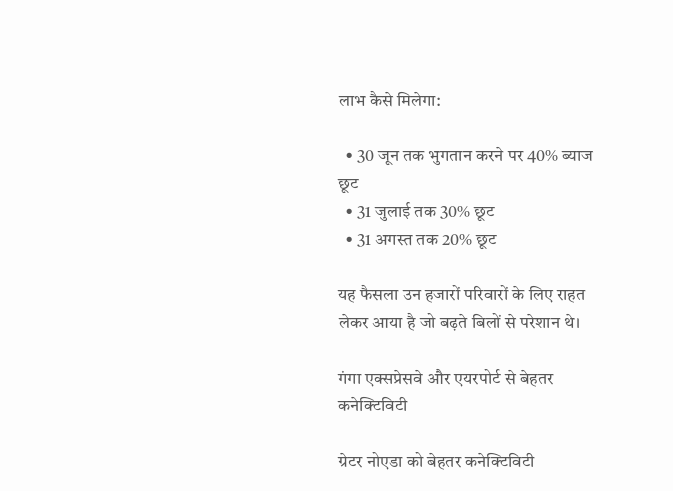लाभ कैसे मिलेगा:

  • 30 जून तक भुगतान करने पर 40% ब्याज छूट
  • 31 जुलाई तक 30% छूट
  • 31 अगस्त तक 20% छूट

यह फैसला उन हजारों परिवारों के लिए राहत लेकर आया है जो बढ़ते बिलों से परेशान थे।

गंगा एक्सप्रेसवे और एयरपोर्ट से बेहतर कनेक्टिविटी

ग्रेटर नोएडा को बेहतर कनेक्टिविटी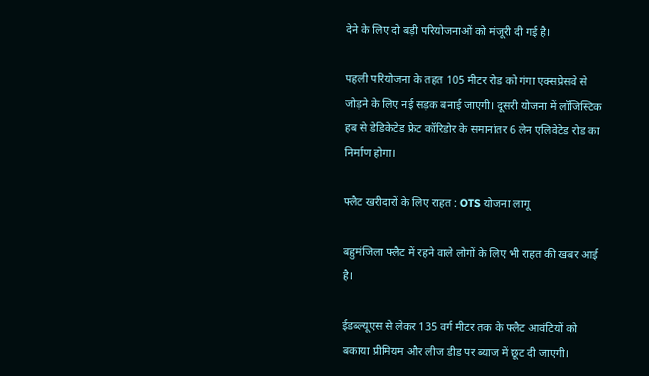देने के लिए दो बड़ी परियोजनाओं को मंजूरी दी गई है।

पहली परियोजना के तहत 105 मीटर रोड को गंगा एक्सप्रेसवे से जोड़ने के लिए नई सड़क बनाई जाएगी। दूसरी योजना में लॉजिस्टिक हब से डेडिकेटेड फ्रेट कॉरिडोर के समानांतर 6 लेन एलिवेटेड रोड का निर्माण होगा।

फ्लैट खरीदारों के लिए राहत : OTS योजना लागू

बहुमंजिला फ्लैट में रहने वाले लोगों के लिए भी राहत की खबर आई है।

ईडब्ल्यूएस से लेकर 135 वर्ग मीटर तक के फ्लैट आवंटियों को बकाया प्रीमियम और लीज डीड पर ब्याज में छूट दी जाएगी।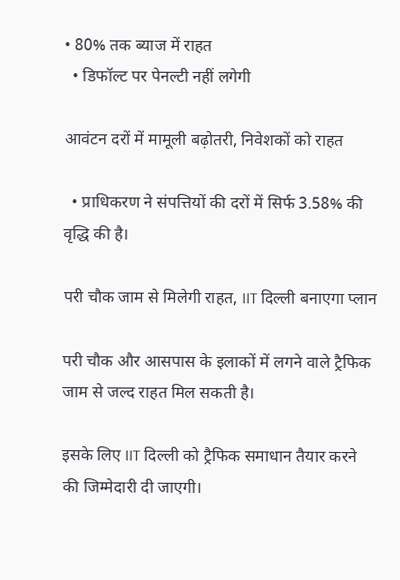• 80% तक ब्याज में राहत
  • डिफॉल्ट पर पेनल्टी नहीं लगेगी

आवंटन दरों में मामूली बढ़ोतरी, निवेशकों को राहत

  • प्राधिकरण ने संपत्तियों की दरों में सिर्फ 3.58% की वृद्धि की है।

परी चौक जाम से मिलेगी राहत, IIT दिल्ली बनाएगा प्लान

परी चौक और आसपास के इलाकों में लगने वाले ट्रैफिक जाम से जल्द राहत मिल सकती है।

इसके लिए IIT दिल्ली को ट्रैफिक समाधान तैयार करने की जिम्मेदारी दी जाएगी।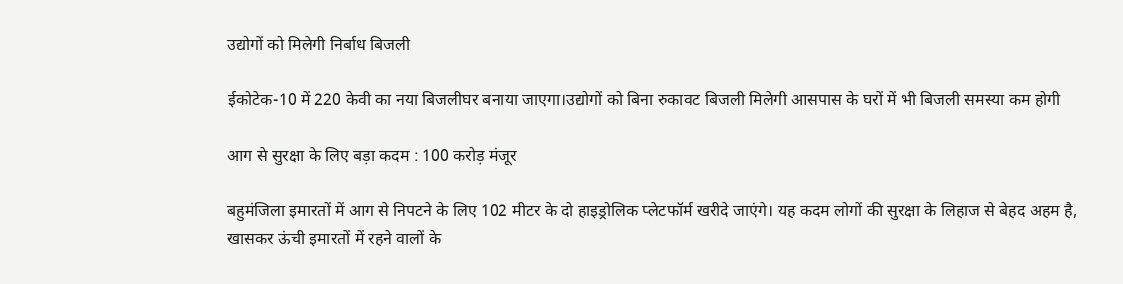उद्योगों को मिलेगी निर्बाध बिजली

ईकोटेक-10 में 220 केवी का नया बिजलीघर बनाया जाएगा।उद्योगों को बिना रुकावट बिजली मिलेगी आसपास के घरों में भी बिजली समस्या कम होगी

आग से सुरक्षा के लिए बड़ा कदम : 100 करोड़ मंजूर

बहुमंजिला इमारतों में आग से निपटने के लिए 102 मीटर के दो हाइड्रोलिक प्लेटफॉर्म खरीदे जाएंगे। यह कदम लोगों की सुरक्षा के लिहाज से बेहद अहम है, खासकर ऊंची इमारतों में रहने वालों के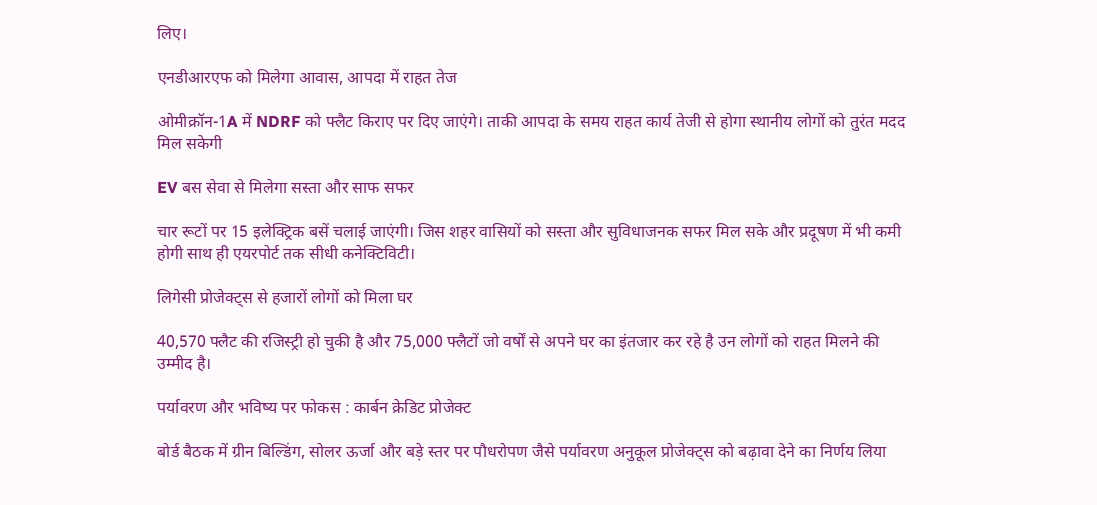लिए।

एनडीआरएफ को मिलेगा आवास, आपदा में राहत तेज

ओमीक्रॉन-1A में NDRF को फ्लैट किराए पर दिए जाएंगे। ताकी आपदा के समय राहत कार्य तेजी से होगा स्थानीय लोगों को तुरंत मदद मिल सकेगी

EV बस सेवा से मिलेगा सस्ता और साफ सफर

चार रूटों पर 15 इलेक्ट्रिक बसें चलाई जाएंगी। जिस शहर वासियों को सस्ता और सुविधाजनक सफर मिल सके और प्रदूषण में भी कमी होगी साथ ही एयरपोर्ट तक सीधी कनेक्टिविटी।

लिगेसी प्रोजेक्ट्स से हजारों लोगों को मिला घर

40,570 फ्लैट की रजिस्ट्री हो चुकी है और 75,000 फ्लैटों जो वर्षों से अपने घर का इंतजार कर रहे है उन लोगों को राहत मिलने की उम्मीद है।

पर्यावरण और भविष्य पर फोकस : कार्बन क्रेडिट प्रोजेक्ट

बोर्ड बैठक में ग्रीन बिल्डिंग, सोलर ऊर्जा और बड़े स्तर पर पौधरोपण जैसे पर्यावरण अनुकूल प्रोजेक्ट्स को बढ़ावा देने का निर्णय लिया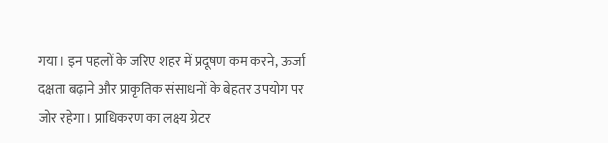गया। इन पहलों के जरिए शहर में प्रदूषण कम करने, ऊर्जा दक्षता बढ़ाने और प्राकृतिक संसाधनों के बेहतर उपयोग पर जोर रहेगा। प्राधिकरण का लक्ष्य ग्रेटर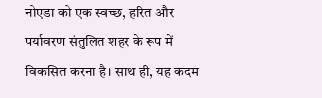नोएडा को एक स्वच्छ, हरित और पर्यावरण संतुलित शहर के रूप में विकसित करना है। साथ ही, यह कदम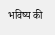भविष्य की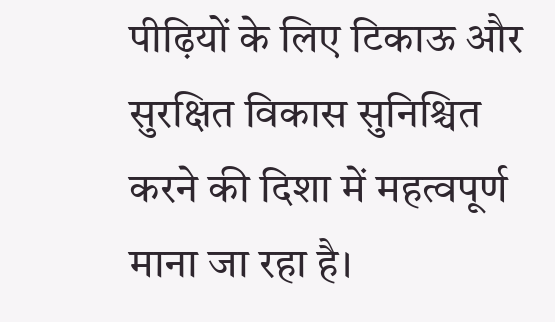पीढ़ियों के लिए टिकाऊ और सुरक्षित विकास सुनिश्चित करने की दिशा में महत्वपूर्ण माना जा रहा है।